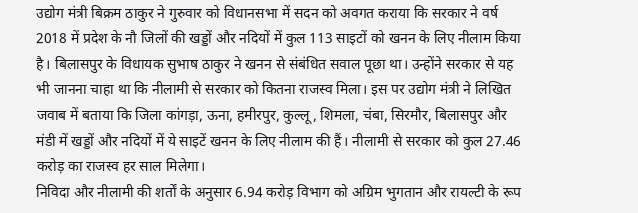उद्योग मंत्री बिक्रम ठाकुर ने गुरुवार को विधानसभा में सदन को अवगत कराया कि सरकार ने वर्ष 2018 में प्रदेश के नौ जिलों की खड्डों और नदियों में कुल 113 साइटों को खनन के लिए नीलाम किया है। बिलासपुर के विधायक सुभाष ठाकुर ने खनन से संबंधित सवाल पूछा था। उन्होंने सरकार से यह भी जानना चाहा था कि नीलामी से सरकार को कितना राजस्व मिला। इस पर उद्योग मंत्री ने लिखित जवाब में बताया कि जिला कांगड़ा, ऊना, हमीरपुर, कुल्लू, शिमला, चंबा, सिरमौर, बिलासपुर और मंडी में खड्डों और नदियों में ये साइटें खनन के लिए नीलाम की हैं। नीलामी से सरकार को कुल 27.46 करोड़ का राजस्व हर साल मिलेगा।
निविदा और नीलामी की शर्तों के अनुसार 6.94 करोड़ विभाग को अग्रिम भुगतान और रायल्टी के रूप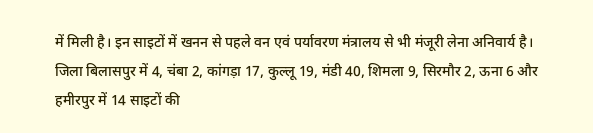में मिली है। इन साइटों में खनन से पहले वन एवं पर्यावरण मंत्रालय से भी मंजूरी लेना अनिवार्य है। जिला बिलासपुर में 4, चंबा 2, कांगड़ा 17, कुल्लू 19, मंडी 40, शिमला 9, सिरमौर 2, ऊना 6 और हमीरपुर में 14 साइटों की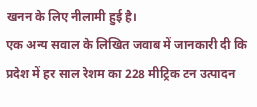खनन के लिए नीलामी हुई है।
एक अन्य सवाल के लिखित जवाब में जानकारी दी कि प्रदेश में हर साल रेशम का 228 मीट्रिक टन उत्पादन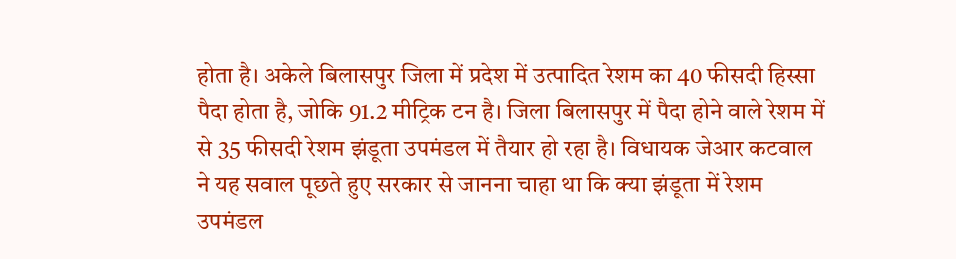होता है। अकेले बिलासपुर जिला में प्रदेश में उत्पादित रेशम का 40 फीसदी हिस्सा पैदा होता है, जोकि 91.2 मीट्रिक टन है। जिला बिलासपुर में पैदा होने वाले रेशम में से 35 फीसदी रेशम झंडूता उपमंडल में तैयार हो रहा है। विधायक जेआर कटवाल ने यह सवाल पूछते हुए सरकार से जानना चाहा था कि क्या झंडूता में रेशम उपमंडल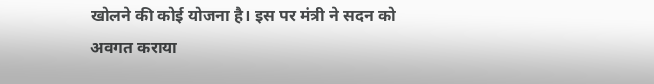खोलने की कोई योजना है। इस पर मंत्री ने सदन को अवगत कराया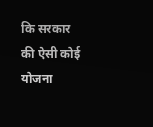कि सरकार की ऐसी कोई योजना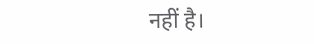नहीं है।